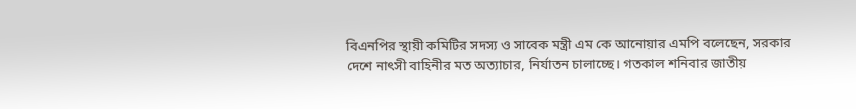বিএনপির স্থায়ী কমিটির সদস্য ও সাবেক মন্ত্রী এম কে আনোয়ার এমপি বলেছেন, সরকার দেশে নাৎসী বাহিনীর মত অত্যাচার, নির্যাতন চালাচ্ছে। গতকাল শনিবার জাতীয়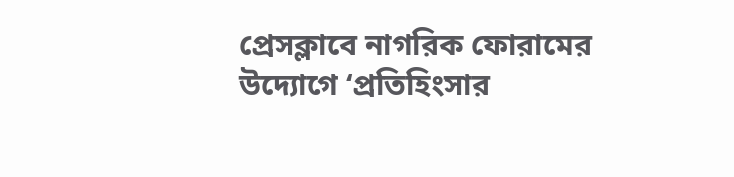প্রেসক্লাবে নাগরিক ফোরামের উদ্যোগে ‘প্রতিহিংসার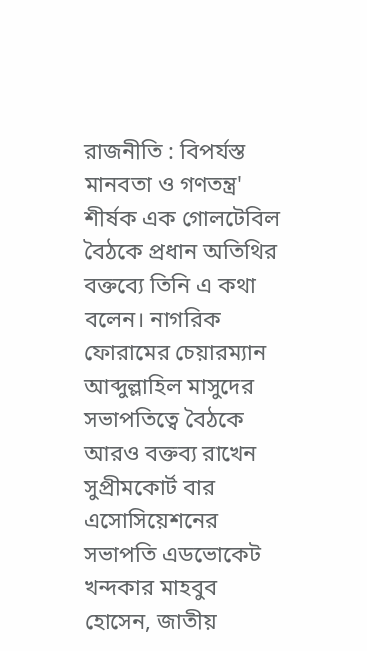রাজনীতি : বিপর্যস্ত মানবতা ও গণতন্ত্র' শীর্ষক এক গোলটেবিল বৈঠকে প্রধান অতিথির বক্তব্যে তিনি এ কথা বলেন। নাগরিক ফোরামের চেয়ারম্যান আব্দুল্লাহিল মাসুদের সভাপতিত্বে বৈঠকে আরও বক্তব্য রাখেন সুপ্রীমকোর্ট বার এসোসিয়েশনের সভাপতি এডভোকেট খন্দকার মাহবুব হোসেন, জাতীয়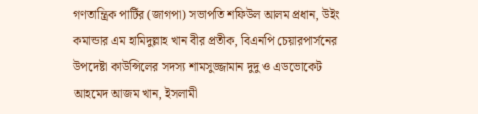গণতান্ত্রিক পার্টির (জাগপা) সভাপতি শফিউল আলম প্রধান, উইং কমান্ডার এম হামিদুল্লাহ খান বীর প্রতীক, বিএনপি চেয়ারপার্সনের উপদেষ্টা কাউন্সিলের সদস্য শামসুজ্জামান দুদু ও এডভোকেট আহমেদ আজম খান, ইসলামী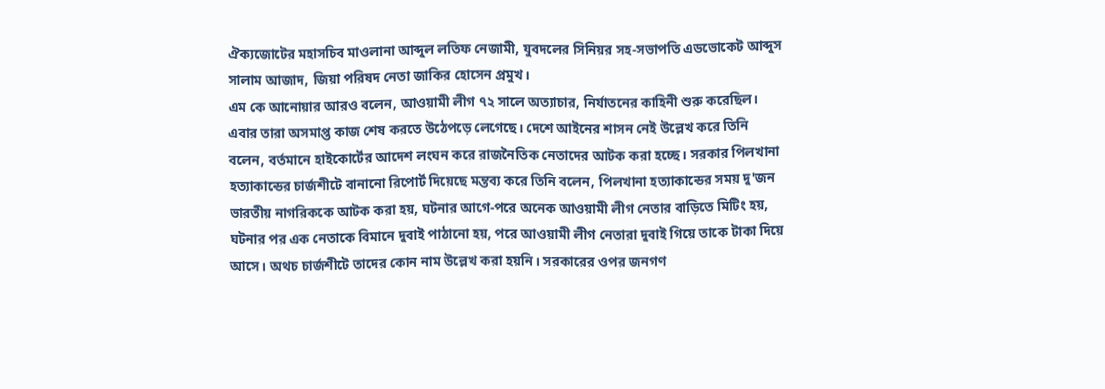ঐক্যজোটের মহাসচিব মাওলানা আব্দুল লতিফ নেজামী, যুবদলের সিনিয়র সহ-সভাপতি এডভোকেট আব্দুস সালাম আজাদ, জিয়া পরিষদ নেতা জাকির হোসেন প্রমুখ।
এম কে আনোয়ার আরও বলেন, আওয়ামী লীগ ৭২ সালে অত্যাচার, নির্যাতনের কাহিনী শুরু করেছিল। এবার তারা অসমাপ্ত কাজ শেষ করতে উঠেপড়ে লেগেছে। দেশে আইনের শাসন নেই উল্লেখ করে তিনি বলেন, বর্তমানে হাইকোর্টের আদেশ লংঘন করে রাজনৈতিক নেতাদের আটক করা হচ্ছে। সরকার পিলখানা হত্যাকান্ডের চার্জশীটে বানানো রিপোর্ট দিয়েছে মন্তব্য করে তিনি বলেন, পিলখানা হত্যাকান্ডের সময় দু'জন ভারতীয় নাগরিককে আটক করা হয়, ঘটনার আগে-পরে অনেক আওয়ামী লীগ নেতার বাড়িতে মিটিং হয়, ঘটনার পর এক নেতাকে বিমানে দুবাই পাঠানো হয়, পরে আওয়ামী লীগ নেতারা দুবাই গিয়ে তাকে টাকা দিয়ে আসে। অথচ চার্জশীটে তাদের কোন নাম উল্লেখ করা হয়নি। সরকারের ওপর জনগণ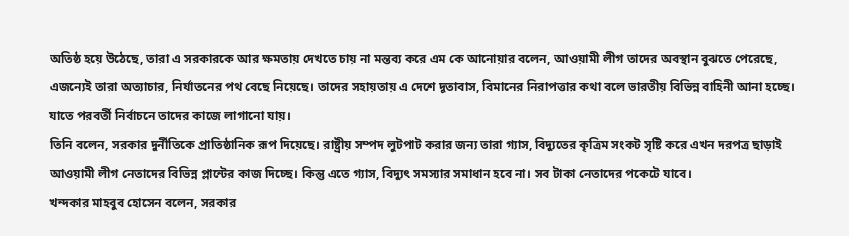অতিষ্ঠ হয়ে উঠেছে, তারা এ সরকারকে আর ক্ষমতায় দেখতে চায় না মন্তব্য করে এম কে আনোয়ার বলেন, আওয়ামী লীগ তাদের অবস্থান বুঝতে পেরেছে, এজন্যেই তারা অত্যাচার, নির্যাতনের পথ বেছে নিয়েছে। তাদের সহায়তায় এ দেশে দূতাবাস, বিমানের নিরাপত্তার কথা বলে ভারতীয় বিভিন্ন বাহিনী আনা হচ্ছে। যাতে পরবর্তী নির্বাচনে তাদের কাজে লাগানো যায়।
তিনি বলেন, সরকার দুর্নীতিকে প্রাতিষ্ঠানিক রূপ দিয়েছে। রাষ্ট্রীয় সম্পদ লুটপাট করার জন্য তারা গ্যাস, বিদ্যুতের কৃত্রিম সংকট সৃষ্টি করে এখন দরপত্র ছাড়াই আওয়ামী লীগ নেতাদের বিভিন্ন প্লান্টের কাজ দিচ্ছে। কিন্তু এতে গ্যাস, বিদ্যুৎ সমস্যার সমাধান হবে না। সব টাকা নেতাদের পকেটে যাবে।
খন্দকার মাহবুব হোসেন বলেন, সরকার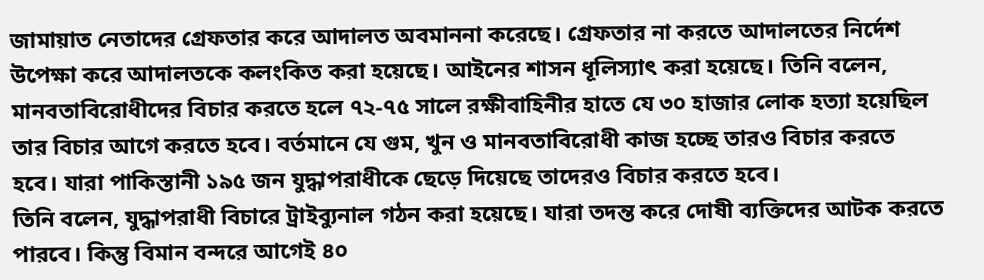জামায়াত নেতাদের গ্রেফতার করে আদালত অবমাননা করেছে। গ্রেফতার না করতে আদালতের নির্দেশ উপেক্ষা করে আদালতকে কলংকিত করা হয়েছে। আইনের শাসন ধূলিস্যাৎ করা হয়েছে। তিনি বলেন, মানবতাবিরোধীদের বিচার করতে হলে ৭২-৭৫ সালে রক্ষীবাহিনীর হাতে যে ৩০ হাজার লোক হত্যা হয়েছিল তার বিচার আগে করতে হবে। বর্তমানে যে গুম, খুন ও মানবতাবিরোধী কাজ হচ্ছে তারও বিচার করতে হবে। যারা পাকিস্তানী ১৯৫ জন যুদ্ধাপরাধীকে ছেড়ে দিয়েছে তাদেরও বিচার করতে হবে।
তিনি বলেন, যুদ্ধাপরাধী বিচারে ট্রাইব্যুনাল গঠন করা হয়েছে। যারা তদন্ত করে দোষী ব্যক্তিদের আটক করতে পারবে। কিন্তু বিমান বন্দরে আগেই ৪০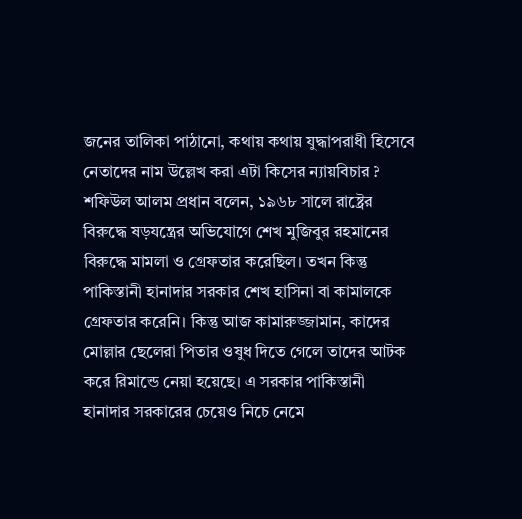জনের তালিকা পাঠানো, কথায় কথায় যুদ্ধাপরাধী হিসেবে নেতাদের নাম উল্লেখ করা এটা কিসের ন্যায়বিচার ? শফিউল আলম প্রধান বলেন, ১৯৬৮ সালে রাষ্ট্রের বিরুদ্ধে ষড়যন্ত্রের অভিযোগে শেখ মুজিবুর রহমানের বিরুদ্ধে মামলা ও গ্রেফতার করেছিল। তখন কিন্তু পাকিস্তানী হানাদার সরকার শেখ হাসিনা বা কামালকে গ্রেফতার করেনি। কিন্তু আজ কামারুজ্জামান, কাদের মোল্লার ছেলেরা পিতার ওষুধ দিতে গেলে তাদের আটক করে রিমান্ডে নেয়া হয়েছে। এ সরকার পাকিস্তানী হানাদার সরকারের চেয়েও নিচে নেমে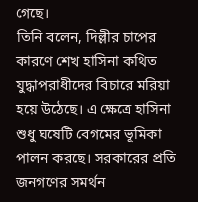গেছে।
তিনি বলেন, দিল্লীর চাপের কারণে শেখ হাসিনা কথিত যুদ্ধাপরাধীদের বিচারে মরিয়া হয়ে উঠেছে। এ ক্ষেত্রে হাসিনা শুধু ঘষেটি বেগমের ভূমিকা পালন করছে। সরকারের প্রতি জনগণের সমর্থন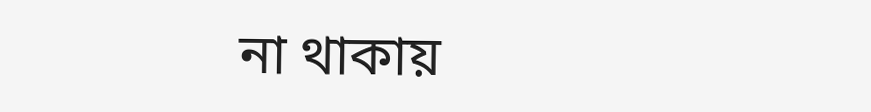না থাকায়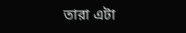তারা এটা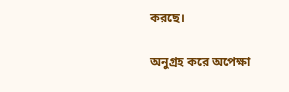করছে।

অনুগ্রহ করে অপেক্ষা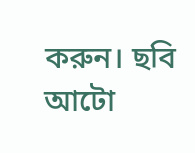করুন। ছবি আটো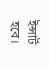ইন্সার্ট হবে।